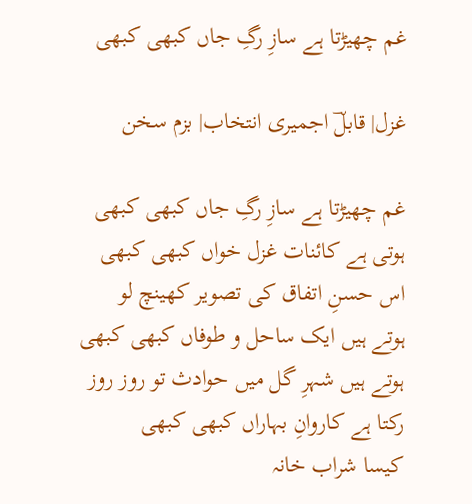غم چھیڑتا ہے سازِ رگِ جاں کبھی کبھی

غزل| قابلؔ اجمیری انتخاب| بزم سخن

غم چھیڑتا ہے سازِ رگِ جاں کبھی کبھی
ہوتی ہے کائنات غزل خواں کبھی کبھی
اس حسنِ اتفاق کی تصویر کھینچ لو
ہوتے ہیں ایک ساحل و طوفاں کبھی کبھی
ہوتے ہیں شہرِ گل میں حوادث تو روز روز
رکتا ہے کاروانِ بہاراں کبھی کبھی
کیسا شراب خانہ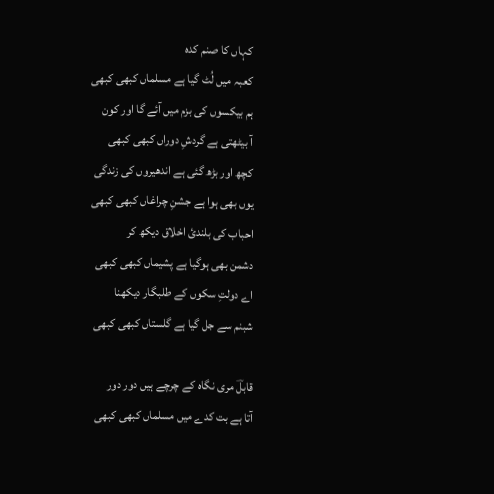کہاں کا صنم کدہ
کعبہ میں لُٹ گیا ہے مسلماں کبھی کبھی
ہم بیکسوں کی بزم میں آئے گا اور کون
آ بیٹھتی ہے گردشِ دوراں کبھی کبھی
کچھ اور بڑھ گئی ہے اندھیروں کی زندگی
یوں بھی ہوا ہے جشنِ چراغاں کبھی کبھی
احباب کی بلندیٔ اخلاق دیکھ کر
دشمن بھی ہوگیا ہے پشیماں کبھی کبھی
اے دولتِ سکوں کے طلبگار دیکھنا
شبنم سے جل گیا ہے گلستاں کبھی کبھی

قابلؔ مری نگاہ کے چرچے ہیں دور دور
آتا ہے بت کدے میں مسلماں کبھی کبھی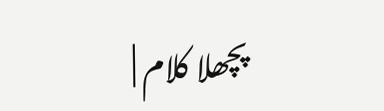پچھلا کلام |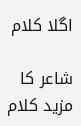اگلا کلام

شاعر کا مزید کلام